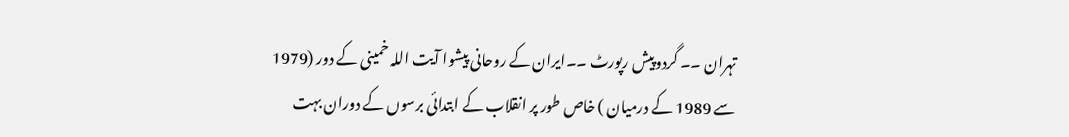تہران ۔۔ گردوپیش رپورٹ ۔۔ایران کے روحانی پیشوا آیت اللہ خمینی کے دور (1979 سے 1989 کے درمیان ) خاص طور پر انقلاب کے ابتدائی برسوں کے دوران بہت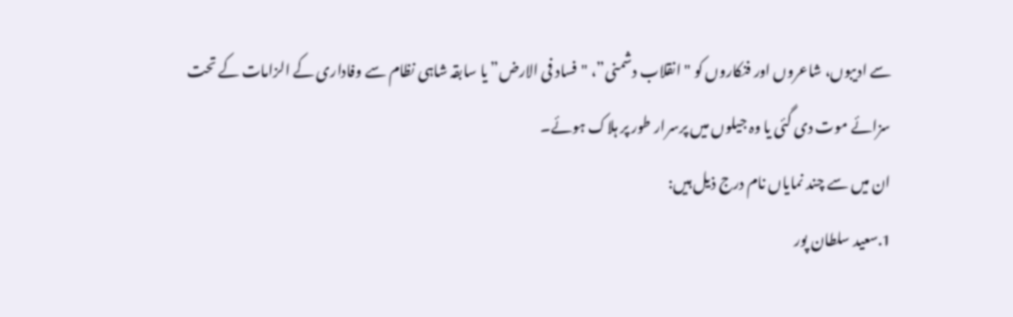سے ادیبوں، شاعروں اور فنکاروں کو "انقلاب دشمنی”، "فساد فی الارض” یا سابقہ شاہی نظام سے وفاداری کے الزامات کے تحت سزائے موت دی گئی یا وہ جیلوں میں پرسرار طور پر ہلاک ہوئے۔
ان میں سے چند نمایاں نام درج ذیل ہیں:
1.سعید سلطان پور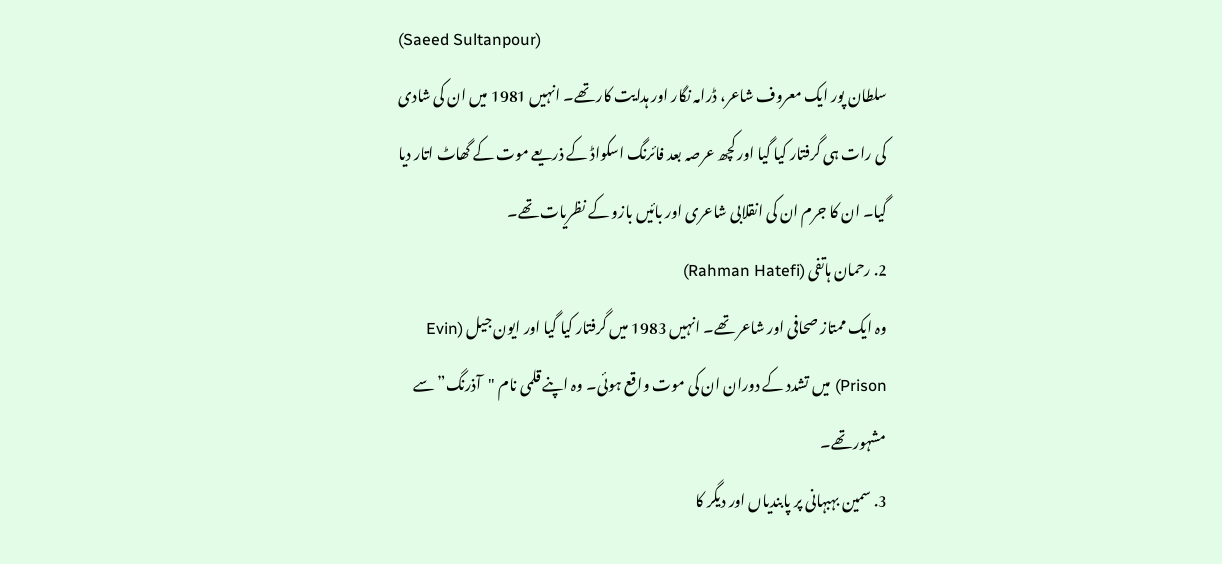(Saeed Sultanpour)
سلطان پور ایک معروف شاعر، ڈرامہ نگار اور ہدایت کار تھے۔ انہیں 1981 میں ان کی شادی کی رات ہی گرفتار کیا گیا اور کچھ عرصہ بعد فائرنگ اسکواڈ کے ذریعے موت کے گھاٹ اتار دیا گیا۔ ان کا جرم ان کی انقلابی شاعری اور بائیں بازو کے نظریات تھے۔
2. رحمان ہاتفی (Rahman Hatefi)
وہ ایک ممتاز صحافی اور شاعر تھے۔ انہیں 1983 میں گرفتار کیا گیا اور ایون جیل (Evin Prison) میں تشدد کے دوران ان کی موت واقع ہوئی۔ وہ اپنے قلمی نام "آذرنگ” سے مشہور تھے۔
3. سمین بہبہانی پر پابندیاں اور دیگر کا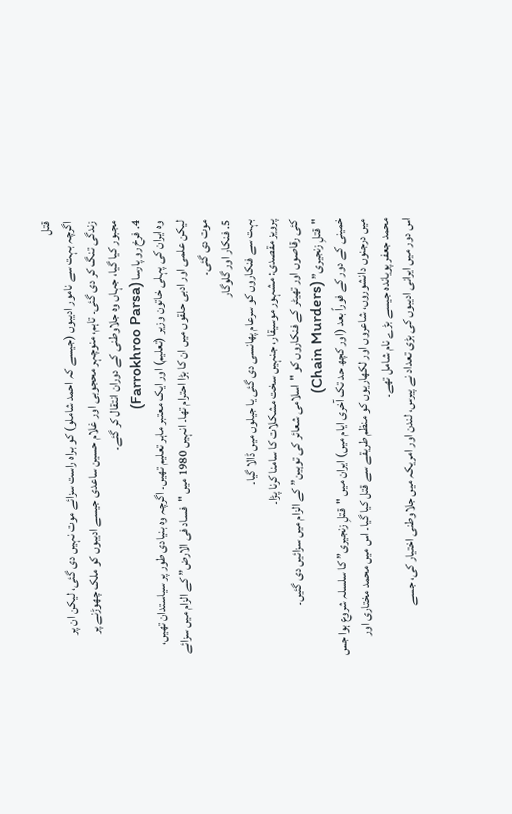قتل
اگرچہ بہت سے نامور ادیبوں (جیسے کہ احمد شاملو) کو براہ راست سزائے موت نہیں دی گئی، لیکن ان پر زندگی تنگ کر دی گئی۔ تاہم، منوچہر محجوبی اور غلام حسین ساعدی جیسے ادیبوں کو ملک چھوڑنے پر مجبور کیا گیا، جہاں وہ جلاوطنی کے دوران انتقال کر گئے۔
4. فرخ رو پارسا (Farrokhroo Parsa)
وہ ایران کی پہلی خاتون وزیر (تعلیم) اور ایک معتبر ماہر تعلیم تھیں۔ اگرچہ وہ بنیادی طور پر سیاستدان تھیں، لیکن علمی اور ادبی حلقوں میں ان کا بڑا احترام تھا۔ انہیں 1980 میں "فساد فی الارض” کے الزام میں سزائے موت دی گئی۔
5. فنکار اور گلوگار
بہت سے فنکاروں کو سرعام پھانسی دی گئی یا جیلوں میں ڈالا گیا۔
پرویز مقصدی: مشہور موسیقار، جنہیں سخت مشکلات کا سامنا کرنا پڑا۔
کئی رقاصوں اور تھیٹر کے فنکاروں کو "اسلامی شعائر کی توہین” کے الزام میں سزائیں دی گئیں۔
"قتلِ زنجیری” (Chain Murders)
خمینی کے دور کے فوراً بعد (اور کچھ حد تک آخری ایام میں) ایران میں "قتلِ زنجیری” کا سلسلہ شروع ہوا جس میں درجنوں دانشوروں، شاعروں اور لکھاریوں کو منظم طریقے سے قتل کیا گیا۔ اس میں محمد مختاری اور محمد جعفر پویاندہ جیسے بڑے نام شامل تھے۔
اس دور میں ایرانی ادیبوں کی بڑی تعداد نے پیرس، لندن اور امریکہ میں جلاوطنی اختیار کی، جسے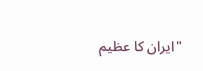"ایران کا عظیم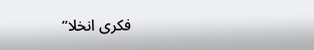فکری انخلا”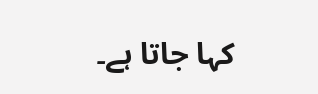کہا جاتا ہے۔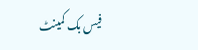فیس بک کمینٹ